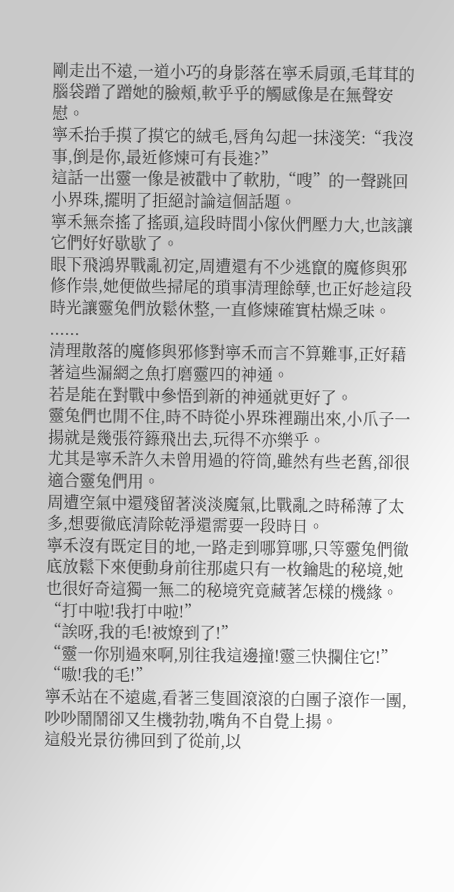剛走出不遠,一道小巧的身影落在寧禾肩頭,毛茸茸的腦袋蹭了蹭她的臉頰,軟乎乎的觸感像是在無聲安慰。
寧禾抬手摸了摸它的絨毛,唇角勾起一抹淺笑:“我沒事,倒是你,最近修煉可有長進?”
這話一出靈一像是被戳中了軟肋,“嗖”的一聲跳回小界珠,擺明了拒絕討論這個話題。
寧禾無奈搖了搖頭,這段時間小傢伙們壓力大,也該讓它們好好歇歇了。
眼下飛鴻界戰亂初定,周遭還有不少逃竄的魔修與邪修作祟,她便做些掃尾的瑣事清理餘孽,也正好趁這段時光讓靈兔們放鬆休整,一直修煉確實枯燥乏味。
......
清理散落的魔修與邪修對寧禾而言不算難事,正好藉著這些漏網之魚打磨靈四的神通。
若是能在對戰中參悟到新的神通就更好了。
靈兔們也閒不住,時不時從小界珠裡蹦出來,小爪子一揚就是幾張符籙飛出去,玩得不亦樂乎。
尤其是寧禾許久未曾用過的符筒,雖然有些老舊,卻很適合靈兔們用。
周遭空氣中還殘留著淡淡魔氣,比戰亂之時稀薄了太多,想要徹底清除乾淨還需要一段時日。
寧禾沒有既定目的地,一路走到哪算哪,只等靈兔們徹底放鬆下來便動身前往那處只有一枚鑰匙的秘境,她也很好奇這獨一無二的秘境究竟藏著怎樣的機緣。
“打中啦!我打中啦!”
“誒呀,我的毛!被燎到了!”
“靈一你別過來啊,別往我這邊撞!靈三快攔住它!”
“嗷!我的毛!”
寧禾站在不遠處,看著三隻圓滾滾的白團子滾作一團,吵吵鬧鬧卻又生機勃勃,嘴角不自覺上揚。
這般光景彷彿回到了從前,以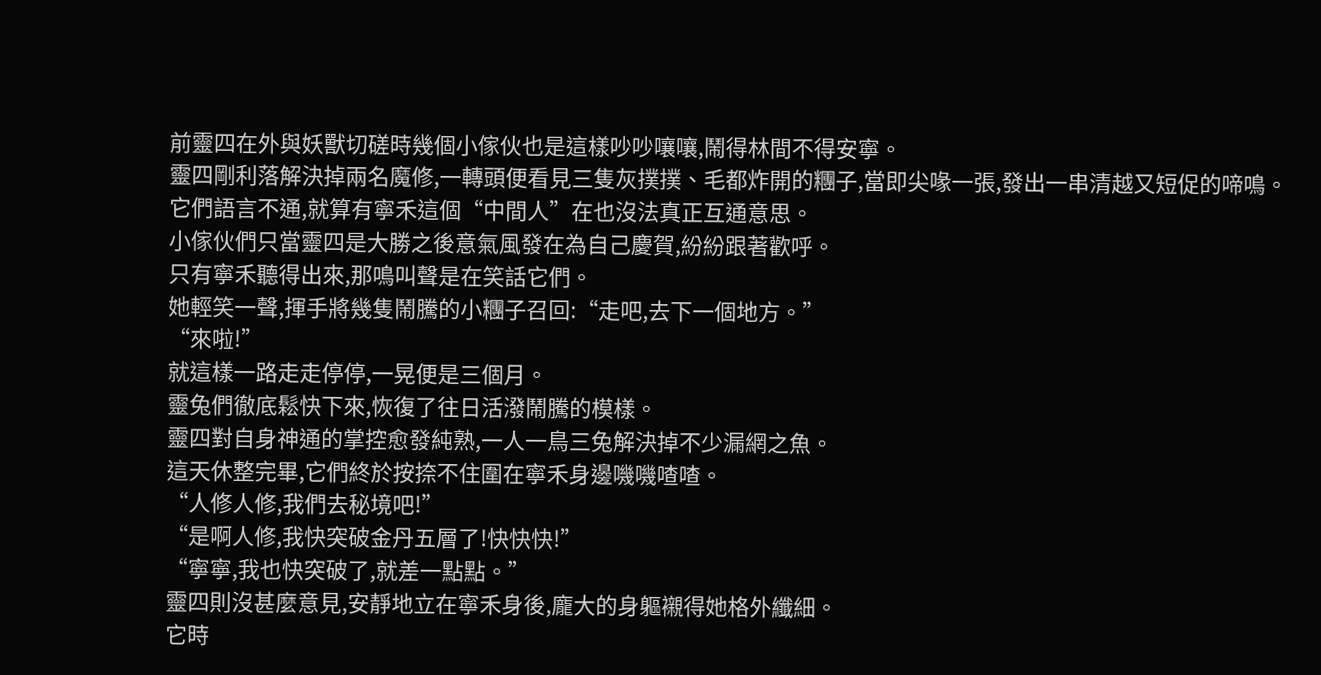前靈四在外與妖獸切磋時幾個小傢伙也是這樣吵吵嚷嚷,鬧得林間不得安寧。
靈四剛利落解決掉兩名魔修,一轉頭便看見三隻灰撲撲、毛都炸開的糰子,當即尖喙一張,發出一串清越又短促的啼鳴。
它們語言不通,就算有寧禾這個“中間人”在也沒法真正互通意思。
小傢伙們只當靈四是大勝之後意氣風發在為自己慶賀,紛紛跟著歡呼。
只有寧禾聽得出來,那鳴叫聲是在笑話它們。
她輕笑一聲,揮手將幾隻鬧騰的小糰子召回:“走吧,去下一個地方。”
“來啦!”
就這樣一路走走停停,一晃便是三個月。
靈兔們徹底鬆快下來,恢復了往日活潑鬧騰的模樣。
靈四對自身神通的掌控愈發純熟,一人一鳥三兔解決掉不少漏網之魚。
這天休整完畢,它們終於按捺不住圍在寧禾身邊嘰嘰喳喳。
“人修人修,我們去秘境吧!”
“是啊人修,我快突破金丹五層了!快快快!”
“寧寧,我也快突破了,就差一點點。”
靈四則沒甚麼意見,安靜地立在寧禾身後,龐大的身軀襯得她格外纖細。
它時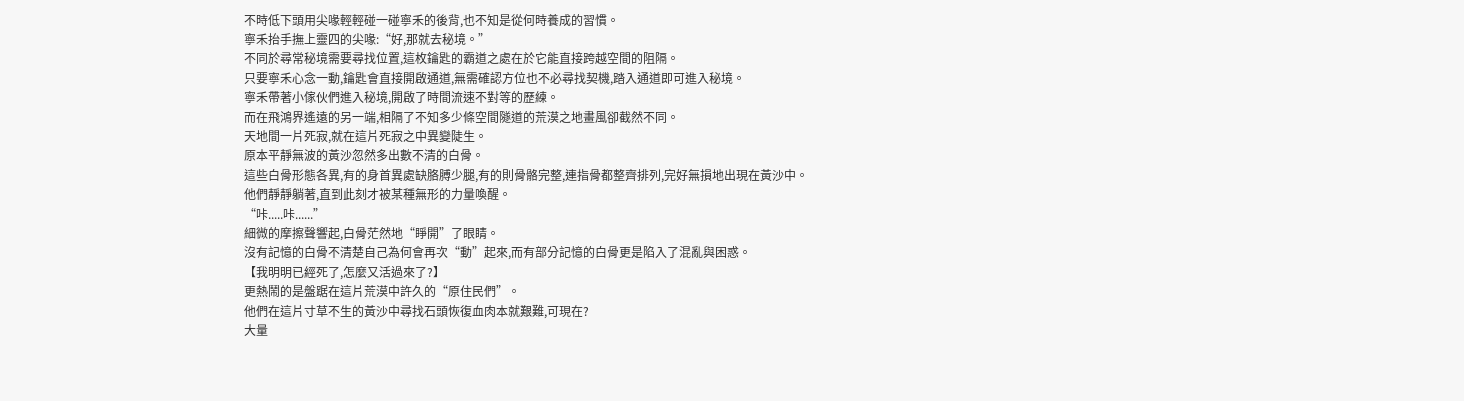不時低下頭用尖喙輕輕碰一碰寧禾的後背,也不知是從何時養成的習慣。
寧禾抬手撫上靈四的尖喙:“好,那就去秘境。”
不同於尋常秘境需要尋找位置,這枚鑰匙的霸道之處在於它能直接跨越空間的阻隔。
只要寧禾心念一動,鑰匙會直接開啟通道,無需確認方位也不必尋找契機,踏入通道即可進入秘境。
寧禾帶著小傢伙們進入秘境,開啟了時間流速不對等的歷練。
而在飛鴻界遙遠的另一端,相隔了不知多少條空間隧道的荒漠之地畫風卻截然不同。
天地間一片死寂,就在這片死寂之中異變陡生。
原本平靜無波的黃沙忽然多出數不清的白骨。
這些白骨形態各異,有的身首異處缺胳膊少腿,有的則骨骼完整,連指骨都整齊排列,完好無損地出現在黃沙中。
他們靜靜躺著,直到此刻才被某種無形的力量喚醒。
“咔.....咔......”
細微的摩擦聲響起,白骨茫然地“睜開”了眼睛。
沒有記憶的白骨不清楚自己為何會再次“動”起來,而有部分記憶的白骨更是陷入了混亂與困惑。
【我明明已經死了,怎麼又活過來了?】
更熱鬧的是盤踞在這片荒漠中許久的“原住民們”。
他們在這片寸草不生的黃沙中尋找石頭恢復血肉本就艱難,可現在?
大量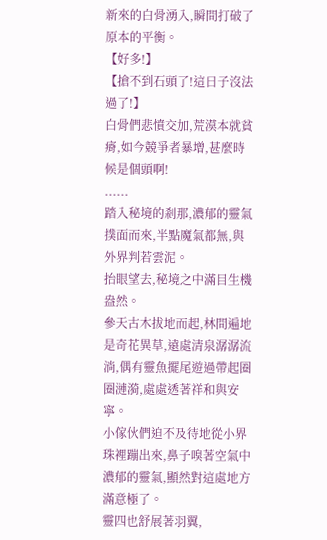新來的白骨湧入,瞬間打破了原本的平衡。
【好多!】
【搶不到石頭了!這日子沒法過了!】
白骨們悲憤交加,荒漠本就貧瘠,如今競爭者暴增,甚麼時候是個頭啊!
......
踏入秘境的剎那,濃郁的靈氣撲面而來,半點魔氣都無,與外界判若雲泥。
抬眼望去,秘境之中滿目生機盎然。
參天古木拔地而起,林間遍地是奇花異草,遠處清泉潺潺流淌,偶有靈魚擺尾遊過帶起圈圈漣漪,處處透著祥和與安寧。
小傢伙們迫不及待地從小界珠裡蹦出來,鼻子嗅著空氣中濃郁的靈氣,顯然對這處地方滿意極了。
靈四也舒展著羽翼,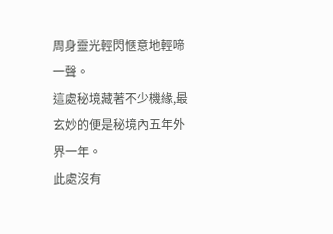周身靈光輕閃愜意地輕啼一聲。
這處秘境藏著不少機緣,最玄妙的便是秘境內五年外界一年。
此處沒有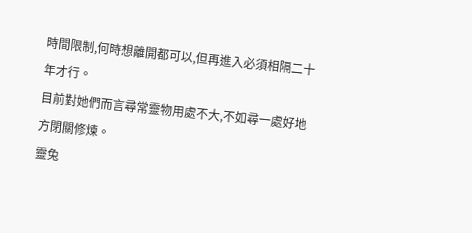時間限制,何時想離開都可以,但再進入必須相隔二十年才行。
目前對她們而言尋常靈物用處不大,不如尋一處好地方閉關修煉。
靈兔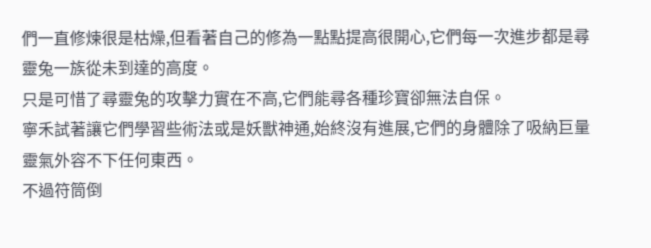們一直修煉很是枯燥,但看著自己的修為一點點提高很開心,它們每一次進步都是尋靈兔一族從未到達的高度。
只是可惜了尋靈兔的攻擊力實在不高,它們能尋各種珍寶卻無法自保。
寧禾試著讓它們學習些術法或是妖獸神通,始終沒有進展,它們的身體除了吸納巨量靈氣外容不下任何東西。
不過符筒倒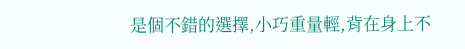是個不錯的選擇,小巧重量輕,背在身上不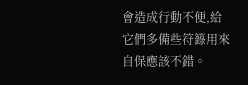會造成行動不便,給它們多備些符籙用來自保應該不錯。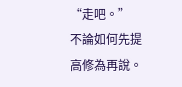“走吧。”
不論如何先提高修為再說。